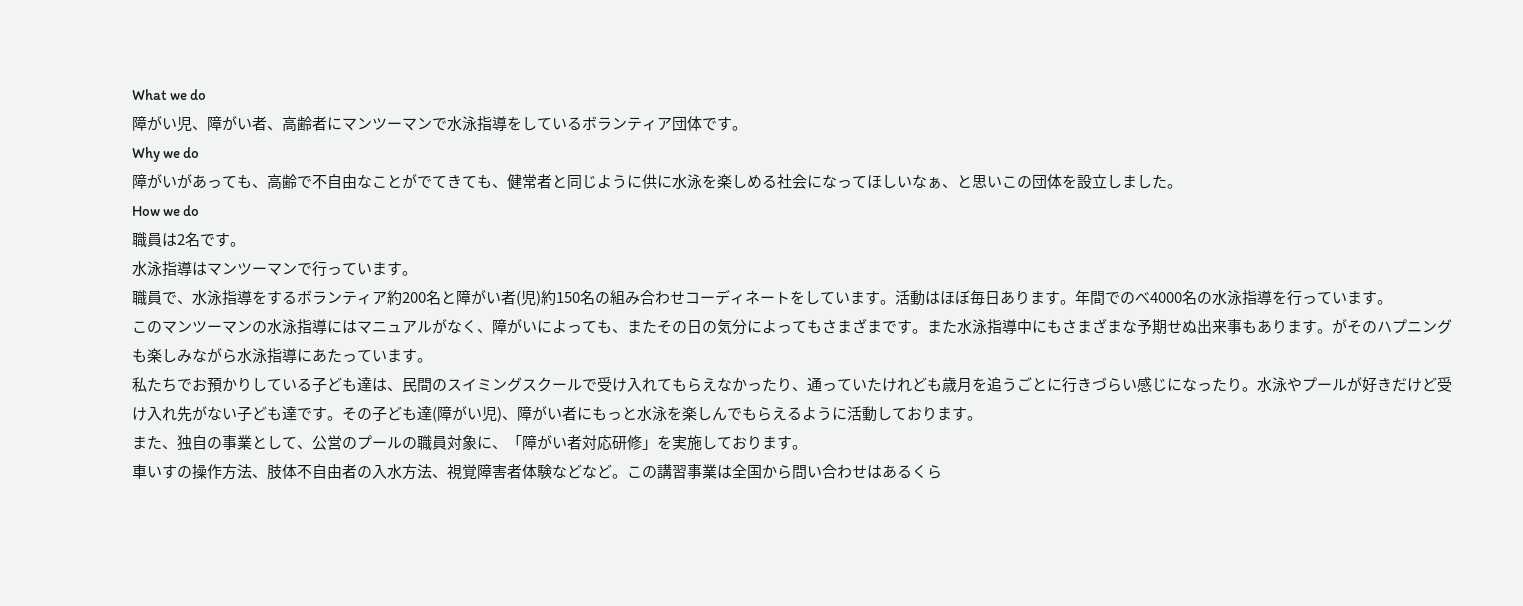What we do
障がい児、障がい者、高齢者にマンツーマンで水泳指導をしているボランティア団体です。
Why we do
障がいがあっても、高齢で不自由なことがでてきても、健常者と同じように供に水泳を楽しめる社会になってほしいなぁ、と思いこの団体を設立しました。
How we do
職員は2名です。
水泳指導はマンツーマンで行っています。
職員で、水泳指導をするボランティア約200名と障がい者(児)約150名の組み合わせコーディネートをしています。活動はほぼ毎日あります。年間でのべ4000名の水泳指導を行っています。
このマンツーマンの水泳指導にはマニュアルがなく、障がいによっても、またその日の気分によってもさまざまです。また水泳指導中にもさまざまな予期せぬ出来事もあります。がそのハプニングも楽しみながら水泳指導にあたっています。
私たちでお預かりしている子ども達は、民間のスイミングスクールで受け入れてもらえなかったり、通っていたけれども歳月を追うごとに行きづらい感じになったり。水泳やプールが好きだけど受け入れ先がない子ども達です。その子ども達(障がい児)、障がい者にもっと水泳を楽しんでもらえるように活動しております。
また、独自の事業として、公営のプールの職員対象に、「障がい者対応研修」を実施しております。
車いすの操作方法、肢体不自由者の入水方法、視覚障害者体験などなど。この講習事業は全国から問い合わせはあるくら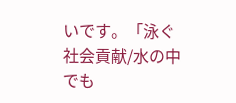いです。「泳ぐ社会貢献/水の中でも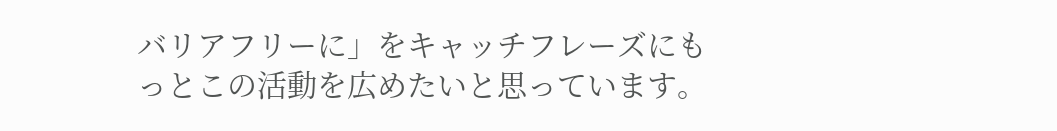バリアフリーに」をキャッチフレーズにもっとこの活動を広めたいと思っています。